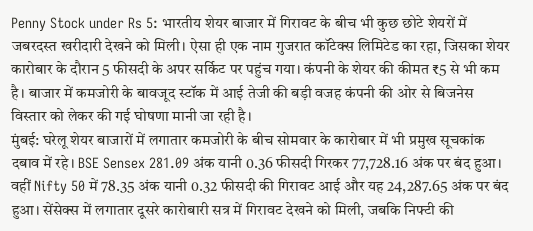Penny Stock under Rs 5: भारतीय शेयर बाजार में गिरावट के बीच भी कुछ छोटे शेयरों में जबरदस्त खरीदारी देखने को मिली। ऐसा ही एक नाम गुजरात कॉटेक्स लिमिटेड का रहा, जिसका शेयर कारोबार के दौरान 5 फीसदी के अपर सर्किट पर पहुंच गया। कंपनी के शेयर की कीमत ₹5 से भी कम है। बाजार में कमजोरी के बावजूद स्टॉक में आई तेजी की बड़ी वजह कंपनी की ओर से बिजनेस विस्तार को लेकर की गई घोषणा मानी जा रही है।
मुंबई: घरेलू शेयर बाजारों में लगातार कमजोरी के बीच सोमवार के कारोबार में भी प्रमुख सूचकांक दबाव में रहे। BSE Sensex 281.09 अंक यानी 0.36 फीसदी गिरकर 77,728.16 अंक पर बंद हुआ। वहीं Nifty 50 में 78.35 अंक यानी 0.32 फीसदी की गिरावट आई और यह 24,287.65 अंक पर बंद हुआ। सेंसेक्स में लगातार दूसरे कारोबारी सत्र में गिरावट देखने को मिली, जबकि निफ्टी की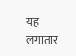यह लगातार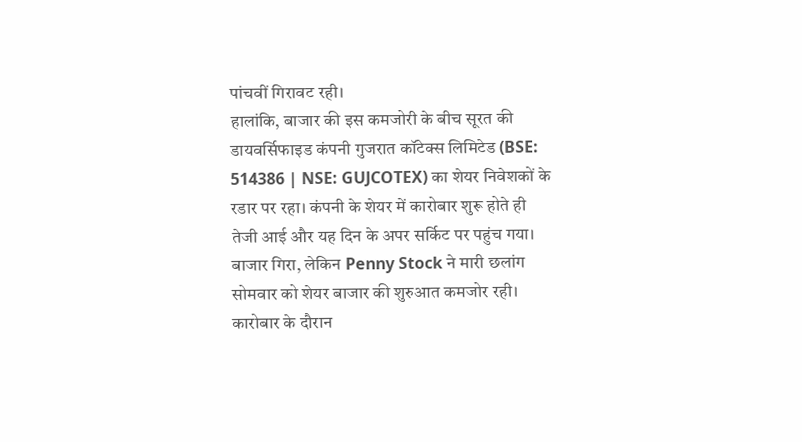पांचवीं गिरावट रही।
हालांकि, बाजार की इस कमजोरी के बीच सूरत की डायवर्सिफाइड कंपनी गुजरात कॉटेक्स लिमिटेड (BSE: 514386 | NSE: GUJCOTEX) का शेयर निवेशकों के रडार पर रहा। कंपनी के शेयर में कारोबार शुरू होते ही तेजी आई और यह दिन के अपर सर्किट पर पहुंच गया।
बाजार गिरा, लेकिन Penny Stock ने मारी छलांग
सोमवार को शेयर बाजार की शुरुआत कमजोर रही। कारोबार के दौरान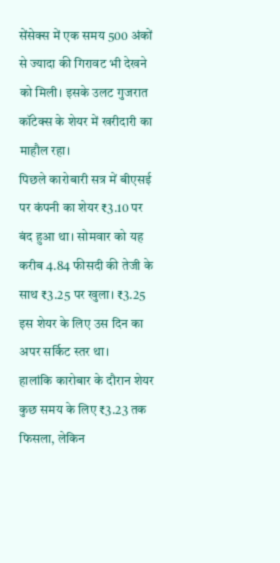सेंसेक्स में एक समय 500 अंकों से ज्यादा की गिरावट भी देखने को मिली। इसके उलट गुजरात कॉटेक्स के शेयर में खरीदारी का माहौल रहा।
पिछले कारोबारी सत्र में बीएसई पर कंपनी का शेयर ₹3.10 पर बंद हुआ था। सोमवार को यह करीब 4.84 फीसदी की तेजी के साथ ₹3.25 पर खुला। ₹3.25 इस शेयर के लिए उस दिन का अपर सर्किट स्तर था।
हालांकि कारोबार के दौरान शेयर कुछ समय के लिए ₹3.23 तक फिसला, लेकिन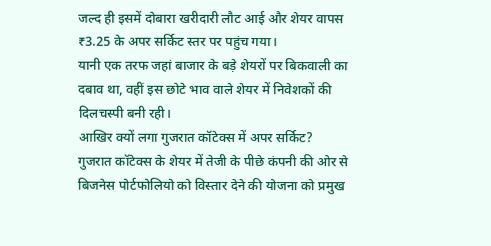जल्द ही इसमें दोबारा खरीदारी लौट आई और शेयर वापस ₹3.25 के अपर सर्किट स्तर पर पहुंच गया।
यानी एक तरफ जहां बाजार के बड़े शेयरों पर बिकवाली का दबाव था, वहीं इस छोटे भाव वाले शेयर में निवेशकों की दिलचस्पी बनी रही।
आखिर क्यों लगा गुजरात कॉटेक्स में अपर सर्किट?
गुजरात कॉटेक्स के शेयर में तेजी के पीछे कंपनी की ओर से बिजनेस पोर्टफोलियो को विस्तार देने की योजना को प्रमुख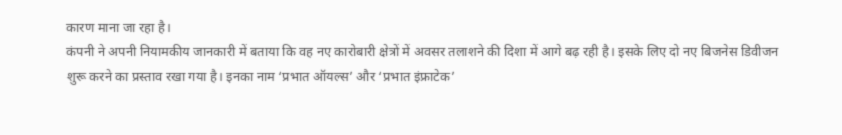कारण माना जा रहा है।
कंपनी ने अपनी नियामकीय जानकारी में बताया कि वह नए कारोबारी क्षेत्रों में अवसर तलाशने की दिशा में आगे बढ़ रही है। इसके लिए दो नए बिजनेस डिवीजन शुरू करने का प्रस्ताव रखा गया है। इनका नाम ‘प्रभात ऑयल्स’ और ‘प्रभात इंफ्राटेक’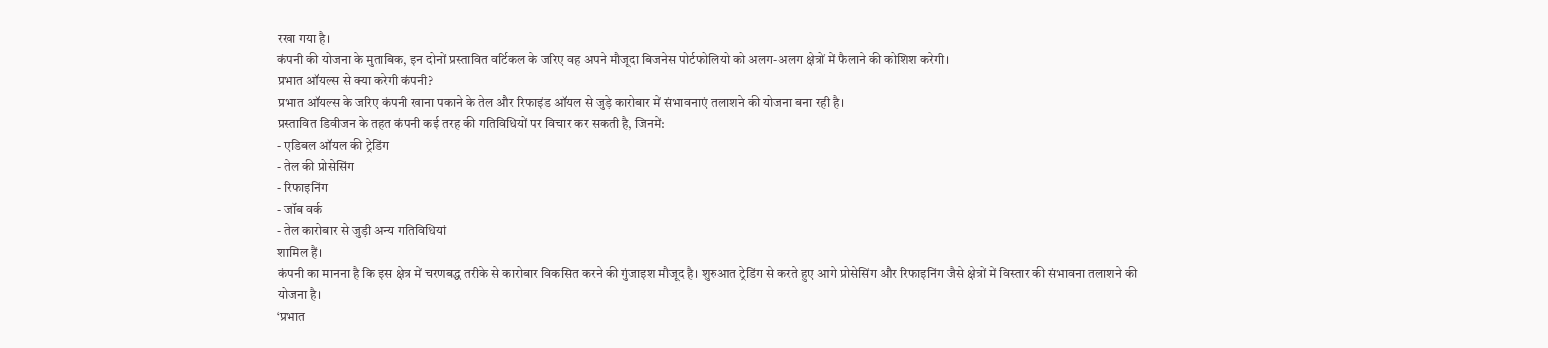रखा गया है।
कंपनी की योजना के मुताबिक, इन दोनों प्रस्तावित वर्टिकल के जरिए वह अपने मौजूदा बिजनेस पोर्टफोलियो को अलग-अलग क्षेत्रों में फैलाने की कोशिश करेगी।
प्रभात ऑयल्स से क्या करेगी कंपनी?
प्रभात ऑयल्स के जरिए कंपनी खाना पकाने के तेल और रिफाइंड ऑयल से जुड़े कारोबार में संभावनाएं तलाशने की योजना बना रही है।
प्रस्तावित डिवीजन के तहत कंपनी कई तरह की गतिविधियों पर विचार कर सकती है, जिनमें:
- एडिबल ऑयल की ट्रेडिंग
- तेल की प्रोसेसिंग
- रिफाइनिंग
- जॉब वर्क
- तेल कारोबार से जुड़ी अन्य गतिविधियां
शामिल हैं।
कंपनी का मानना है कि इस क्षेत्र में चरणबद्ध तरीके से कारोबार विकसित करने की गुंजाइश मौजूद है। शुरुआत ट्रेडिंग से करते हुए आगे प्रोसेसिंग और रिफाइनिंग जैसे क्षेत्रों में विस्तार की संभावना तलाशने की योजना है।
‘प्रभात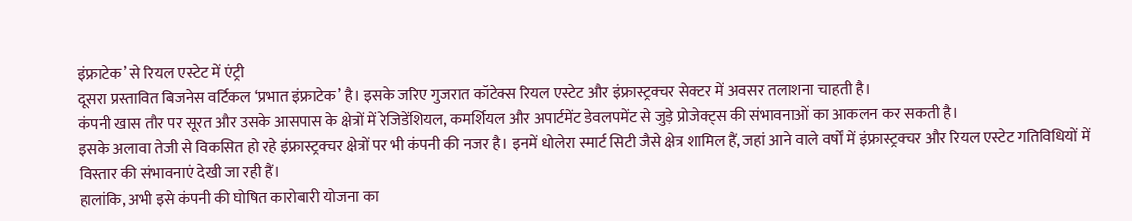इंफ्राटेक’ से रियल एस्टेट में एंट्री
दूसरा प्रस्तावित बिजनेस वर्टिकल ‘प्रभात इंफ्राटेक’ है। इसके जरिए गुजरात कॉटेक्स रियल एस्टेट और इंफ्रास्ट्रक्चर सेक्टर में अवसर तलाशना चाहती है।
कंपनी खास तौर पर सूरत और उसके आसपास के क्षेत्रों में रेजिडेंशियल, कमर्शियल और अपार्टमेंट डेवलपमेंट से जुड़े प्रोजेक्ट्स की संभावनाओं का आकलन कर सकती है।
इसके अलावा तेजी से विकसित हो रहे इंफ्रास्ट्रक्चर क्षेत्रों पर भी कंपनी की नजर है। इनमें धोलेरा स्मार्ट सिटी जैसे क्षेत्र शामिल हैं, जहां आने वाले वर्षों में इंफ्रास्ट्रक्चर और रियल एस्टेट गतिविधियों में विस्तार की संभावनाएं देखी जा रही हैं।
हालांकि, अभी इसे कंपनी की घोषित कारोबारी योजना का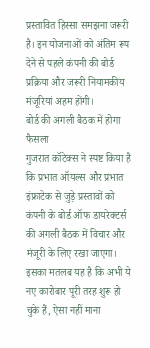प्रस्तावित हिस्सा समझना जरूरी है। इन योजनाओं को अंतिम रूप देने से पहले कंपनी की बोर्ड प्रक्रिया और जरूरी नियामकीय मंजूरियां अहम होंगी।
बोर्ड की अगली बैठक में होगा फैसला
गुजरात कॉटेक्स ने स्पष्ट किया है कि प्रभात ऑयल्स और प्रभात इंफ्राटेक से जुड़े प्रस्तावों को कंपनी के बोर्ड ऑफ डायरेक्टर्स की अगली बैठक में विचार और मंजूरी के लिए रखा जाएगा।
इसका मतलब यह है कि अभी ये नए कारोबार पूरी तरह शुरू हो चुके हैं, ऐसा नहीं माना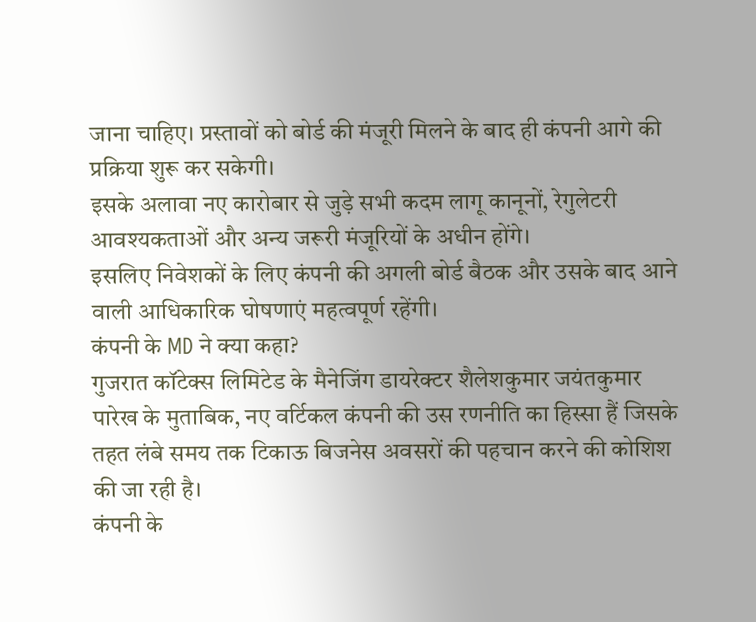जाना चाहिए। प्रस्तावों को बोर्ड की मंजूरी मिलने के बाद ही कंपनी आगे की प्रक्रिया शुरू कर सकेगी।
इसके अलावा नए कारोबार से जुड़े सभी कदम लागू कानूनों, रेगुलेटरी आवश्यकताओं और अन्य जरूरी मंजूरियों के अधीन होंगे।
इसलिए निवेशकों के लिए कंपनी की अगली बोर्ड बैठक और उसके बाद आने वाली आधिकारिक घोषणाएं महत्वपूर्ण रहेंगी।
कंपनी के MD ने क्या कहा?
गुजरात कॉटेक्स लिमिटेड के मैनेजिंग डायरेक्टर शैलेशकुमार जयंतकुमार पारेख के मुताबिक, नए वर्टिकल कंपनी की उस रणनीति का हिस्सा हैं जिसके तहत लंबे समय तक टिकाऊ बिजनेस अवसरों की पहचान करने की कोशिश की जा रही है।
कंपनी के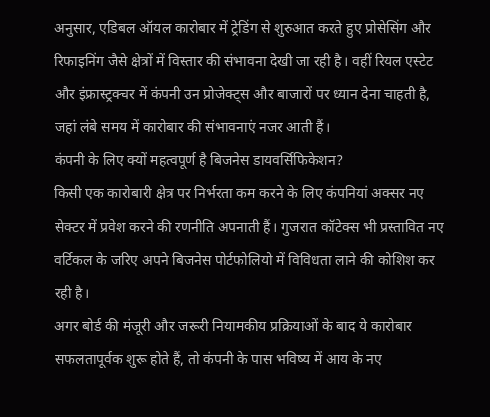अनुसार, एडिबल ऑयल कारोबार में ट्रेडिंग से शुरुआत करते हुए प्रोसेसिंग और रिफाइनिंग जैसे क्षेत्रों में विस्तार की संभावना देखी जा रही है। वहीं रियल एस्टेट और इंफ्रास्ट्रक्चर में कंपनी उन प्रोजेक्ट्स और बाजारों पर ध्यान देना चाहती है, जहां लंबे समय में कारोबार की संभावनाएं नजर आती हैं।
कंपनी के लिए क्यों महत्वपूर्ण है बिजनेस डायवर्सिफिकेशन?
किसी एक कारोबारी क्षेत्र पर निर्भरता कम करने के लिए कंपनियां अक्सर नए सेक्टर में प्रवेश करने की रणनीति अपनाती हैं। गुजरात कॉटेक्स भी प्रस्तावित नए वर्टिकल के जरिए अपने बिजनेस पोर्टफोलियो में विविधता लाने की कोशिश कर रही है।
अगर बोर्ड की मंजूरी और जरूरी नियामकीय प्रक्रियाओं के बाद ये कारोबार सफलतापूर्वक शुरू होते हैं, तो कंपनी के पास भविष्य में आय के नए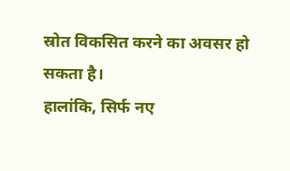स्रोत विकसित करने का अवसर हो सकता है।
हालांकि, सिर्फ नए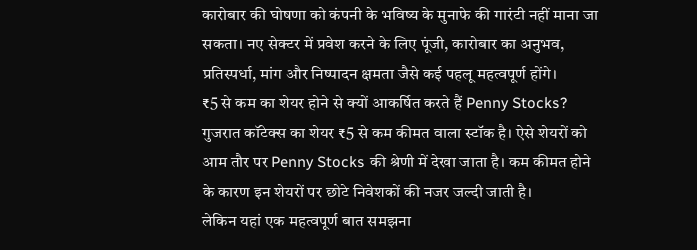कारोबार की घोषणा को कंपनी के भविष्य के मुनाफे की गारंटी नहीं माना जा सकता। नए सेक्टर में प्रवेश करने के लिए पूंजी, कारोबार का अनुभव, प्रतिस्पर्धा, मांग और निष्पादन क्षमता जैसे कई पहलू महत्वपूर्ण होंगे।
₹5 से कम का शेयर होने से क्यों आकर्षित करते हैं Penny Stocks?
गुजरात कॉटेक्स का शेयर ₹5 से कम कीमत वाला स्टॉक है। ऐसे शेयरों को आम तौर पर Penny Stocks की श्रेणी में देखा जाता है। कम कीमत होने के कारण इन शेयरों पर छोटे निवेशकों की नजर जल्दी जाती है।
लेकिन यहां एक महत्वपूर्ण बात समझना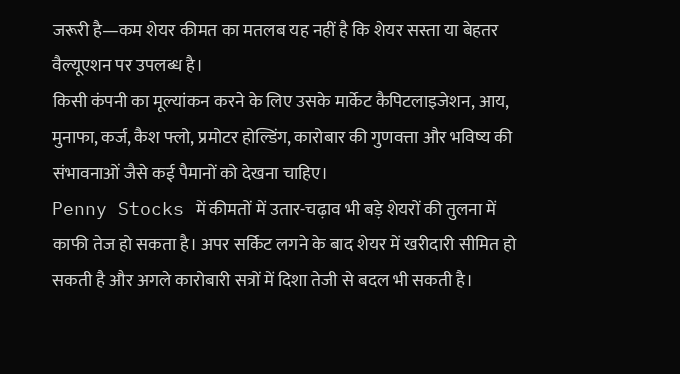जरूरी है—कम शेयर कीमत का मतलब यह नहीं है कि शेयर सस्ता या बेहतर वैल्यूएशन पर उपलब्ध है।
किसी कंपनी का मूल्यांकन करने के लिए उसके मार्केट कैपिटलाइजेशन, आय, मुनाफा, कर्ज, कैश फ्लो, प्रमोटर होल्डिंग, कारोबार की गुणवत्ता और भविष्य की संभावनाओं जैसे कई पैमानों को देखना चाहिए।
Penny Stocks में कीमतों में उतार-चढ़ाव भी बड़े शेयरों की तुलना में काफी तेज हो सकता है। अपर सर्किट लगने के बाद शेयर में खरीदारी सीमित हो सकती है और अगले कारोबारी सत्रों में दिशा तेजी से बदल भी सकती है।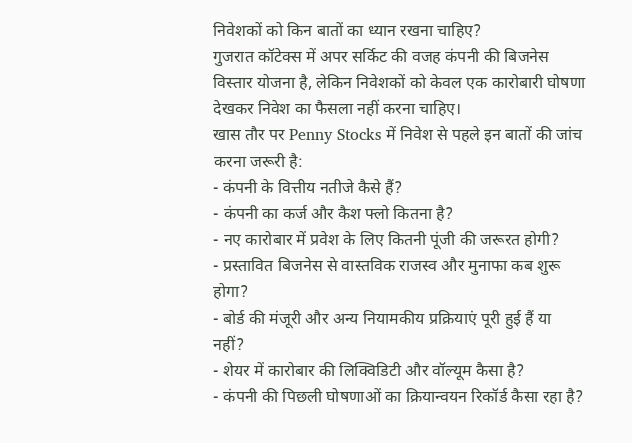निवेशकों को किन बातों का ध्यान रखना चाहिए?
गुजरात कॉटेक्स में अपर सर्किट की वजह कंपनी की बिजनेस विस्तार योजना है, लेकिन निवेशकों को केवल एक कारोबारी घोषणा देखकर निवेश का फैसला नहीं करना चाहिए।
खास तौर पर Penny Stocks में निवेश से पहले इन बातों की जांच करना जरूरी है:
- कंपनी के वित्तीय नतीजे कैसे हैं?
- कंपनी का कर्ज और कैश फ्लो कितना है?
- नए कारोबार में प्रवेश के लिए कितनी पूंजी की जरूरत होगी?
- प्रस्तावित बिजनेस से वास्तविक राजस्व और मुनाफा कब शुरू होगा?
- बोर्ड की मंजूरी और अन्य नियामकीय प्रक्रियाएं पूरी हुई हैं या नहीं?
- शेयर में कारोबार की लिक्विडिटी और वॉल्यूम कैसा है?
- कंपनी की पिछली घोषणाओं का क्रियान्वयन रिकॉर्ड कैसा रहा है?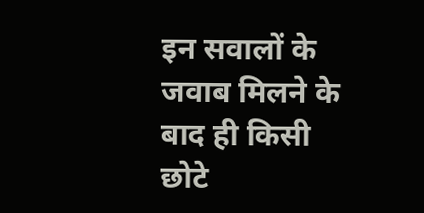इन सवालों के जवाब मिलने के बाद ही किसी छोटे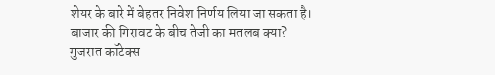शेयर के बारे में बेहतर निवेश निर्णय लिया जा सकता है।
बाजार की गिरावट के बीच तेजी का मतलब क्या?
गुजरात कॉटेक्स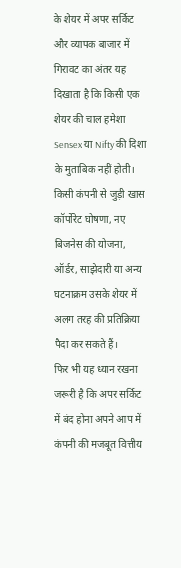के शेयर में अपर सर्किट और व्यापक बाजार में गिरावट का अंतर यह दिखाता है कि किसी एक शेयर की चाल हमेशा Sensex या Nifty की दिशा के मुताबिक नहीं होती।
किसी कंपनी से जुड़ी खास कॉर्पोरेट घोषणा, नए बिजनेस की योजना, ऑर्डर, साझेदारी या अन्य घटनाक्रम उसके शेयर में अलग तरह की प्रतिक्रिया पैदा कर सकते हैं।
फिर भी यह ध्यान रखना जरूरी है कि अपर सर्किट में बंद होना अपने आप में कंपनी की मजबूत वित्तीय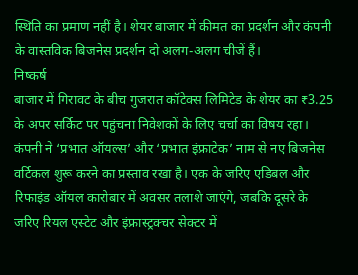स्थिति का प्रमाण नहीं है। शेयर बाजार में कीमत का प्रदर्शन और कंपनी के वास्तविक बिजनेस प्रदर्शन दो अलग-अलग चीजें हैं।
निष्कर्ष
बाजार में गिरावट के बीच गुजरात कॉटेक्स लिमिटेड के शेयर का ₹3.25 के अपर सर्किट पर पहुंचना निवेशकों के लिए चर्चा का विषय रहा। कंपनी ने ‘प्रभात ऑयल्स’ और ‘प्रभात इंफ्राटेक’ नाम से नए बिजनेस वर्टिकल शुरू करने का प्रस्ताव रखा है। एक के जरिए एडिबल और रिफाइंड ऑयल कारोबार में अवसर तलाशे जाएंगे, जबकि दूसरे के जरिए रियल एस्टेट और इंफ्रास्ट्रक्चर सेक्टर में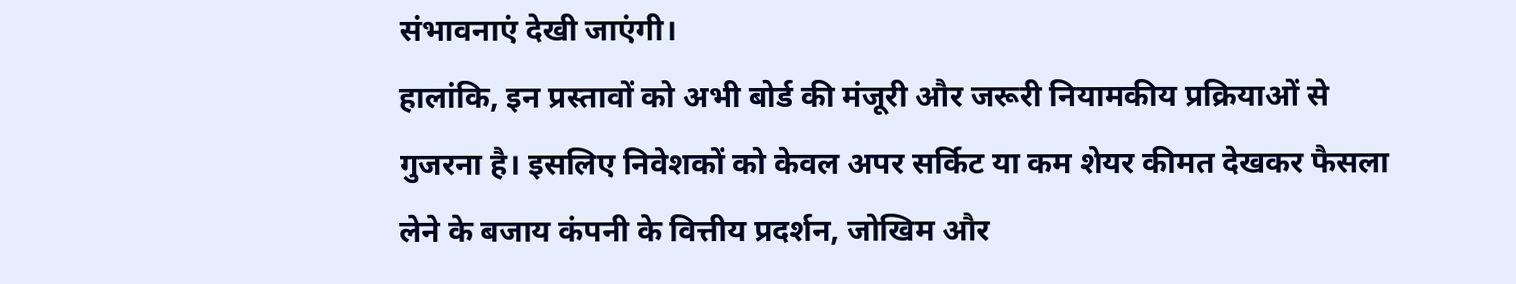संभावनाएं देखी जाएंगी।
हालांकि, इन प्रस्तावों को अभी बोर्ड की मंजूरी और जरूरी नियामकीय प्रक्रियाओं से गुजरना है। इसलिए निवेशकों को केवल अपर सर्किट या कम शेयर कीमत देखकर फैसला लेने के बजाय कंपनी के वित्तीय प्रदर्शन, जोखिम और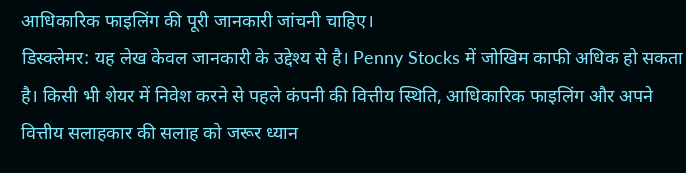आधिकारिक फाइलिंग की पूरी जानकारी जांचनी चाहिए।
डिस्क्लेमर: यह लेख केवल जानकारी के उद्देश्य से है। Penny Stocks में जोखिम काफी अधिक हो सकता है। किसी भी शेयर में निवेश करने से पहले कंपनी की वित्तीय स्थिति, आधिकारिक फाइलिंग और अपने वित्तीय सलाहकार की सलाह को जरूर ध्यान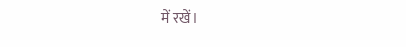में रखें।